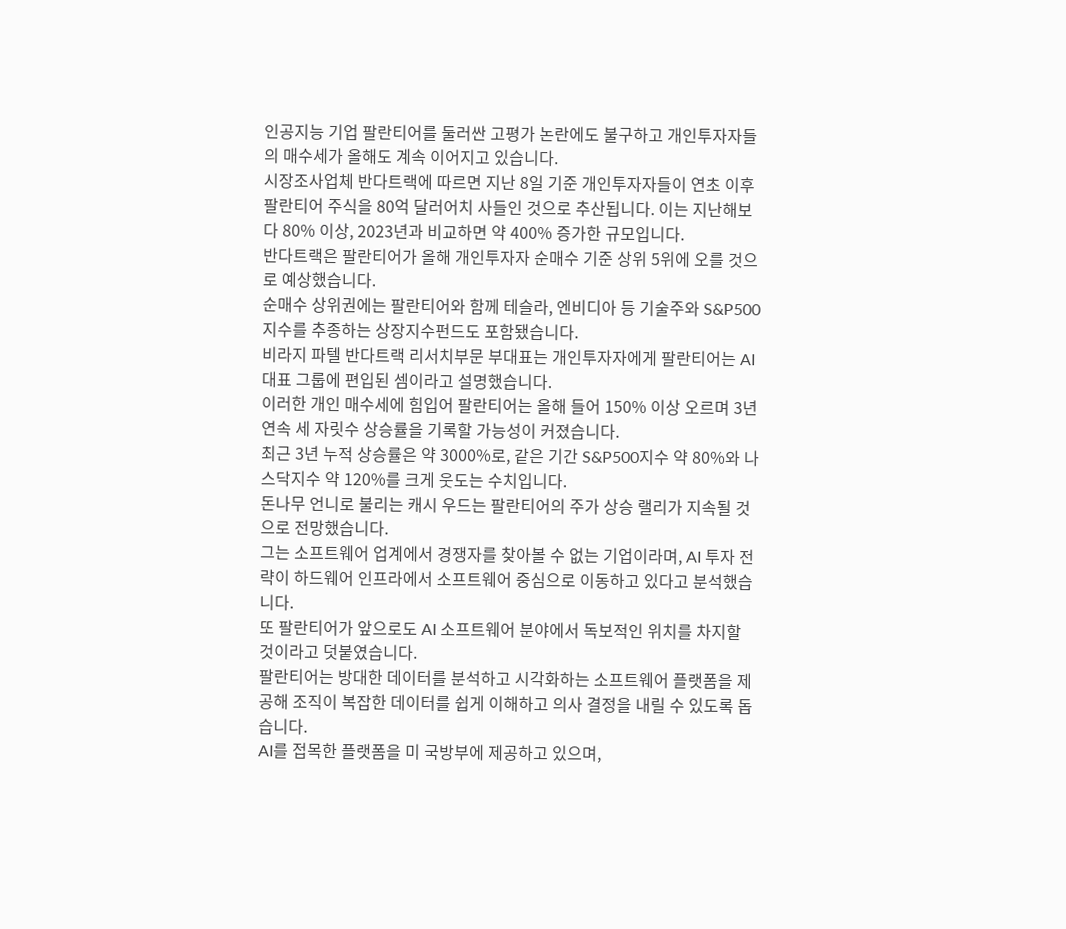인공지능 기업 팔란티어를 둘러싼 고평가 논란에도 불구하고 개인투자자들의 매수세가 올해도 계속 이어지고 있습니다.
시장조사업체 반다트랙에 따르면 지난 8일 기준 개인투자자들이 연초 이후 팔란티어 주식을 80억 달러어치 사들인 것으로 추산됩니다. 이는 지난해보다 80% 이상, 2023년과 비교하면 약 400% 증가한 규모입니다.
반다트랙은 팔란티어가 올해 개인투자자 순매수 기준 상위 5위에 오를 것으로 예상했습니다.
순매수 상위권에는 팔란티어와 함께 테슬라, 엔비디아 등 기술주와 S&P500지수를 추종하는 상장지수펀드도 포함됐습니다.
비라지 파텔 반다트랙 리서치부문 부대표는 개인투자자에게 팔란티어는 AI 대표 그룹에 편입된 셈이라고 설명했습니다.
이러한 개인 매수세에 힘입어 팔란티어는 올해 들어 150% 이상 오르며 3년 연속 세 자릿수 상승률을 기록할 가능성이 커졌습니다.
최근 3년 누적 상승률은 약 3000%로, 같은 기간 S&P500지수 약 80%와 나스닥지수 약 120%를 크게 웃도는 수치입니다.
돈나무 언니로 불리는 캐시 우드는 팔란티어의 주가 상승 랠리가 지속될 것으로 전망했습니다.
그는 소프트웨어 업계에서 경쟁자를 찾아볼 수 없는 기업이라며, AI 투자 전략이 하드웨어 인프라에서 소프트웨어 중심으로 이동하고 있다고 분석했습니다.
또 팔란티어가 앞으로도 AI 소프트웨어 분야에서 독보적인 위치를 차지할 것이라고 덧붙였습니다.
팔란티어는 방대한 데이터를 분석하고 시각화하는 소프트웨어 플랫폼을 제공해 조직이 복잡한 데이터를 쉽게 이해하고 의사 결정을 내릴 수 있도록 돕습니다.
AI를 접목한 플랫폼을 미 국방부에 제공하고 있으며,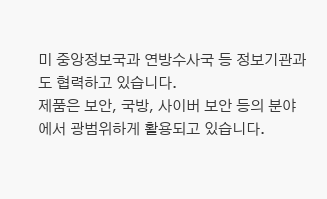미 중앙정보국과 연방수사국 등 정보기관과도 협력하고 있습니다.
제품은 보안, 국방, 사이버 보안 등의 분야에서 광범위하게 활용되고 있습니다.